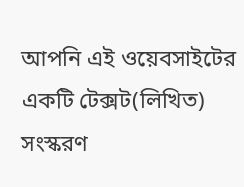আপনি এই ওয়েবসাইটের একটি টেক্সট(লিখিত) সংস্করণ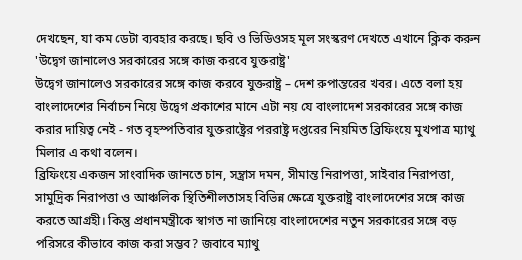দেখছেন, যা কম ডেটা ব্যবহার করছে। ছবি ও ভিডিওসহ মূল সংস্করণ দেখতে এখানে ক্লিক করুন
'উদ্বেগ জানালেও সরকারের সঙ্গে কাজ করবে যুক্তরাষ্ট্র'
উদ্বেগ জানালেও সরকারের সঙ্গে কাজ করবে যুক্তরাষ্ট্র – দেশ রুপান্তরের খবর। এতে বলা হয় বাংলাদেশের নির্বাচন নিয়ে উদ্বেগ প্রকাশের মানে এটা নয় যে বাংলাদেশ সরকারের সঙ্গে কাজ করার দায়িত্ব নেই - গত বৃহস্পতিবার যুক্তরাষ্ট্রের পররাষ্ট্র দপ্তরের নিয়মিত ব্রিফিংয়ে মুখপাত্র ম্যাথু মিলার এ কথা বলেন।
ব্রিফিংয়ে একজন সাংবাদিক জানতে চান, সন্ত্রাস দমন, সীমান্ত নিরাপত্তা, সাইবার নিরাপত্তা, সামুদ্রিক নিরাপত্তা ও আঞ্চলিক স্থিতিশীলতাসহ বিভিন্ন ক্ষেত্রে যুক্তরাষ্ট্র বাংলাদেশের সঙ্গে কাজ করতে আগ্রহী। কিন্তু প্রধানমন্ত্রীকে স্বাগত না জানিয়ে বাংলাদেশের নতুন সরকারের সঙ্গে বড় পরিসরে কীভাবে কাজ করা সম্ভব? জবাবে ম্যাথু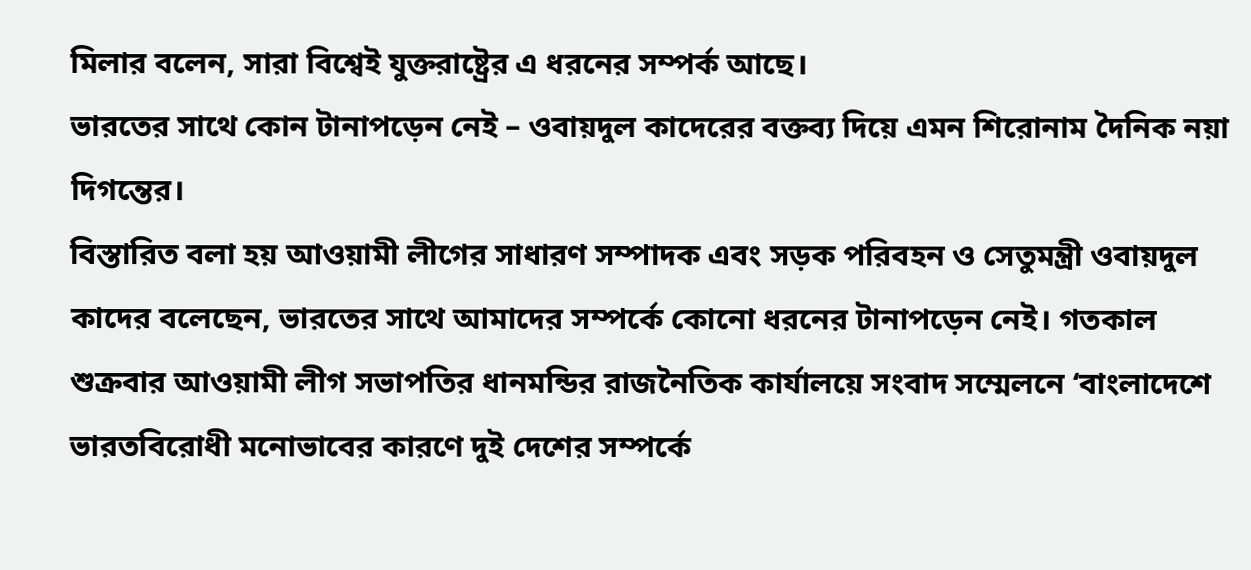মিলার বলেন, সারা বিশ্বেই যুক্তরাষ্ট্রের এ ধরনের সম্পর্ক আছে।
ভারতের সাথে কোন টানাপড়েন নেই – ওবায়দুল কাদেরের বক্তব্য দিয়ে এমন শিরোনাম দৈনিক নয়া দিগন্তের।
বিস্তারিত বলা হয় আওয়ামী লীগের সাধারণ সম্পাদক এবং সড়ক পরিবহন ও সেতুমন্ত্রী ওবায়দুল কাদের বলেছেন, ভারতের সাথে আমাদের সম্পর্কে কোনো ধরনের টানাপড়েন নেই। গতকাল শুক্রবার আওয়ামী লীগ সভাপতির ধানমন্ডির রাজনৈতিক কার্যালয়ে সংবাদ সম্মেলনে ‘বাংলাদেশে ভারতবিরোধী মনোভাবের কারণে দুই দেশের সম্পর্কে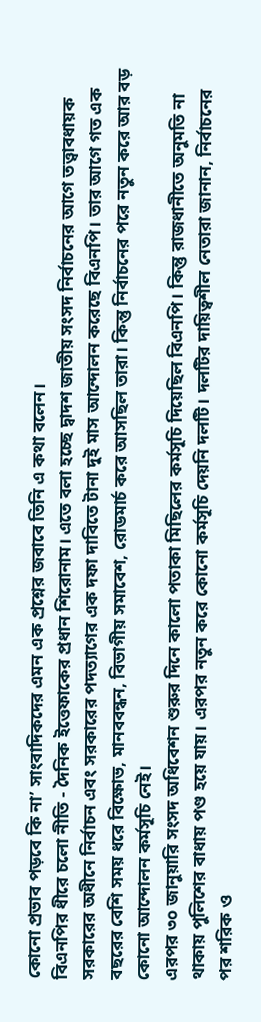কোনো প্রভাব পড়বে কি না’ সাংবাদিকদের এমন এক প্রশ্নের জবাবে তিনি এ কথা বলেন।
বিএনপির ধীরে চলো নীতি - দৈনিক ইত্তেফাকের প্রধান শিরোনাম। এতে বলা হচ্ছে দ্বাদশ জাতীয় সংসদ নির্বাচনের আগে তত্ত্বাবধায়ক সরকারের অধীনে নির্বাচন এবং সরকারের পদত্যাগের এক দফা দাবিতে টানা দুই মাস আন্দোলন করেছে বিএনপি। তার আগে গত এক বছরের বেশি সময় ধরে বিক্ষোভ, মানববন্ধন, বিভাগীয় সমাবেশ, রোডমার্চ করে আসছিল তারা। কিন্তু নির্বাচনের পরে নতুন করে আর বড় কোনো আন্দোলন কর্মসূচি নেই।
এরপর ৩০ জানুয়ারি সংসদ অধিবেশন শুরুর দিনে কালো পতাকা মিছিলের কর্মসূচি দিয়েছিল বিএনপি। কিন্তু রাজধানীতে অনুমতি না থাকায় পুলিশের বাধায় পণ্ড হয়ে যায়। এরপর নতুন করে কোনো কর্মসূচি দেয়নি দলটি। দলটির দায়িত্বশীল নেতারা জানান, নির্বাচনের পর শরিক ও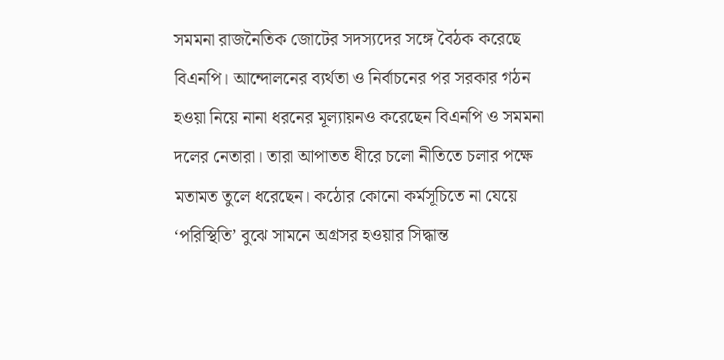সমমনা রাজনৈতিক জোটের সদস্যদের সঙ্গে বৈঠক করেছে বিএনপি। আন্দোলনের ব্যর্থতা ও নির্বাচনের পর সরকার গঠন হওয়া নিয়ে নানা ধরনের মূল্যায়নও করেছেন বিএনপি ও সমমনা দলের নেতারা। তারা আপাতত ধীরে চলো নীতিতে চলার পক্ষে মতামত তুলে ধরেছেন। কঠোর কোনো কর্মসূচিতে না যেয়ে ‘পরিস্থিতি’ বুঝে সামনে অগ্রসর হওয়ার সিদ্ধান্ত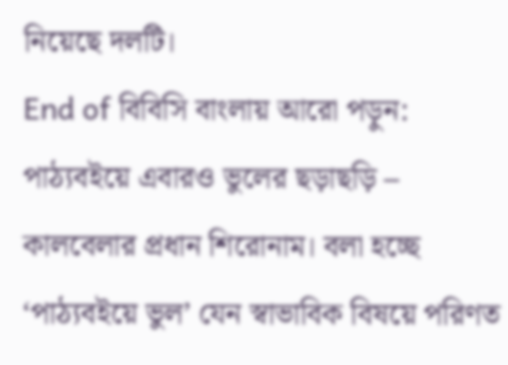নিয়েছে দলটি।
End of বিবিসি বাংলায় আরো পড়ুন:
পাঠ্যবইয়ে এবারও ভুলের ছড়াছড়ি – কালবেলার প্রধান শিরোনাম। বলা হচ্ছে ‘পাঠ্যবইয়ে ভুল’ যেন স্বাভাবিক বিষয়ে পরিণত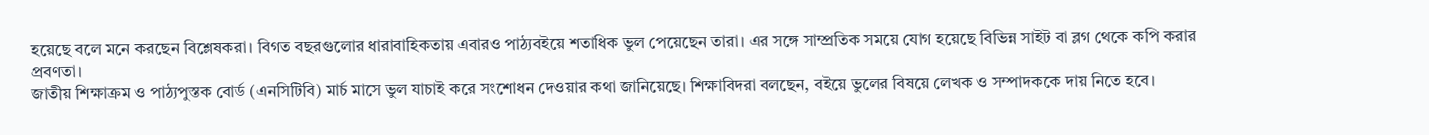হয়েছে বলে মনে করছেন বিশ্লেষকরা। বিগত বছরগুলোর ধারাবাহিকতায় এবারও পাঠ্যবইয়ে শতাধিক ভুল পেয়েছেন তারা। এর সঙ্গে সাম্প্রতিক সময়ে যোগ হয়েছে বিভিন্ন সাইট বা ব্লগ থেকে কপি করার প্রবণতা।
জাতীয় শিক্ষাক্রম ও পাঠ্যপুস্তক বোর্ড (এনসিটিবি) মার্চ মাসে ভুল যাচাই করে সংশোধন দেওয়ার কথা জানিয়েছে। শিক্ষাবিদরা বলছেন, বইয়ে ভুলের বিষয়ে লেখক ও সম্পাদককে দায় নিতে হবে।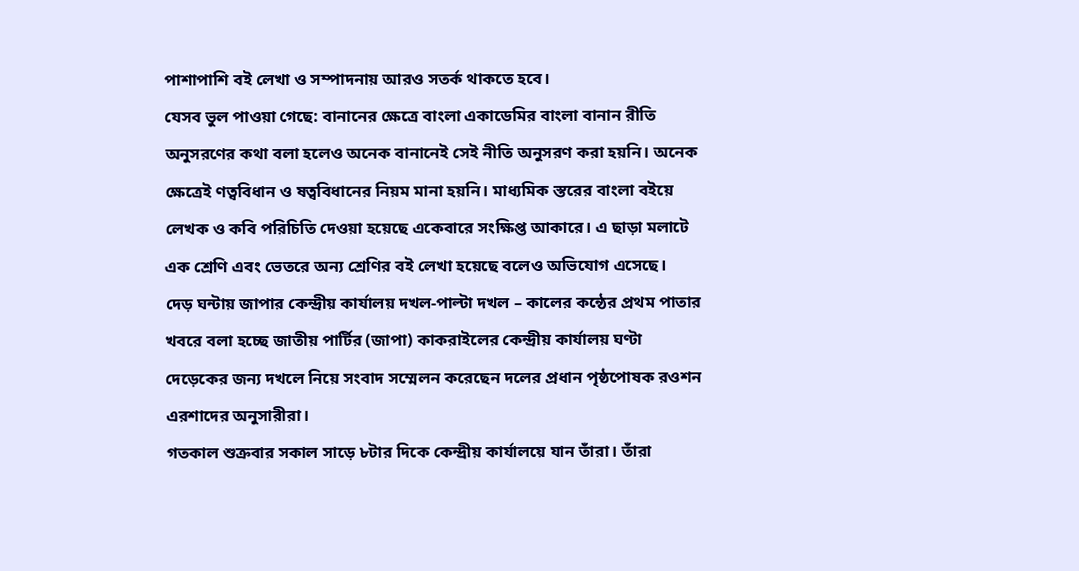পাশাপাশি বই লেখা ও সম্পাদনায় আরও সতর্ক থাকতে হবে।
যেসব ভুল পাওয়া গেছে: বানানের ক্ষেত্রে বাংলা একাডেমির বাংলা বানান রীতি অনুসরণের কথা বলা হলেও অনেক বানানেই সেই নীতি অনুসরণ করা হয়নি। অনেক ক্ষেত্রেই ণত্ববিধান ও ষত্ববিধানের নিয়ম মানা হয়নি। মাধ্যমিক স্তরের বাংলা বইয়ে লেখক ও কবি পরিচিতি দেওয়া হয়েছে একেবারে সংক্ষিপ্ত আকারে। এ ছাড়া মলাটে এক শ্রেণি এবং ভেতরে অন্য শ্রেণির বই লেখা হয়েছে বলেও অভিযোগ এসেছে।
দেড় ঘন্টায় জাপার কেন্দ্রীয় কার্যালয় দখল-পাল্টা দখল – কালের কন্ঠের প্রথম পাতার খবরে বলা হচ্ছে জাতীয় পার্টির (জাপা) কাকরাইলের কেন্দ্রীয় কার্যালয় ঘণ্টা দেড়েকের জন্য দখলে নিয়ে সংবাদ সম্মেলন করেছেন দলের প্রধান পৃষ্ঠপোষক রওশন এরশাদের অনুসারীরা।
গতকাল শুক্রবার সকাল সাড়ে ৮টার দিকে কেন্দ্রীয় কার্যালয়ে যান তাঁরা। তাঁরা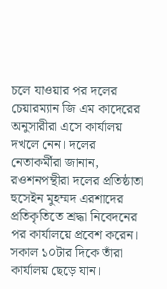চলে যাওয়ার পর দলের চেয়ারম্যান জি এম কাদেরের অনুসারীরা এসে কার্যালয় দখলে নেন। দলের নেতাকর্মীরা জানান, রওশনপন্থীরা দলের প্রতিষ্ঠাতা হুসেইন মুহম্মদ এরশাদের প্রতিকৃতিতে শ্রদ্ধা নিবেদনের পর কার্যালয়ে প্রবেশ করেন।
সকাল ১০টার দিকে তাঁরা কার্যালয় ছেড়ে যান।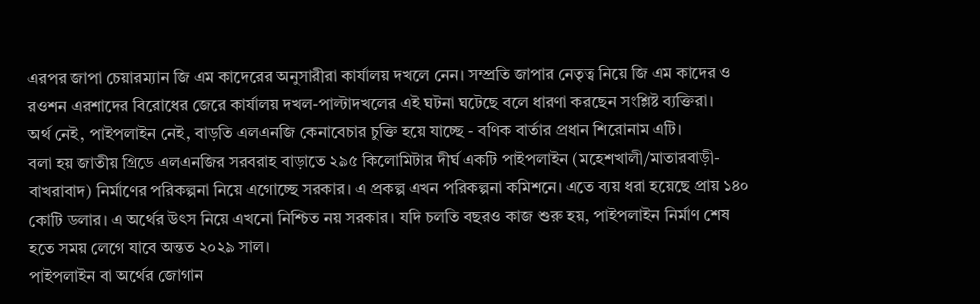এরপর জাপা চেয়ারম্যান জি এম কাদেরের অনুসারীরা কার্যালয় দখলে নেন। সম্প্রতি জাপার নেতৃত্ব নিয়ে জি এম কাদের ও রওশন এরশাদের বিরোধের জেরে কার্যালয় দখল-পাল্টাদখলের এই ঘটনা ঘটেছে বলে ধারণা করছেন সংশ্লিষ্ট ব্যক্তিরা।
অর্থ নেই, পাইপলাইন নেই, বাড়তি এলএনজি কেনাবেচার চুক্তি হয়ে যাচ্ছে - বণিক বার্তার প্রধান শিরোনাম এটি।
বলা হয় জাতীয় গ্রিডে এলএনজির সরবরাহ বাড়াতে ২৯৫ কিলোমিটার দীর্ঘ একটি পাইপলাইন (মহেশখালী/মাতারবাড়ী-বাখরাবাদ) নির্মাণের পরিকল্পনা নিয়ে এগোচ্ছে সরকার। এ প্রকল্প এখন পরিকল্পনা কমিশনে। এতে ব্যয় ধরা হয়েছে প্রায় ১৪০ কোটি ডলার। এ অর্থের উৎস নিয়ে এখনো নিশ্চিত নয় সরকার। যদি চলতি বছরও কাজ শুরু হয়, পাইপলাইন নির্মাণ শেষ হতে সময় লেগে যাবে অন্তত ২০২৯ সাল।
পাইপলাইন বা অর্থের জোগান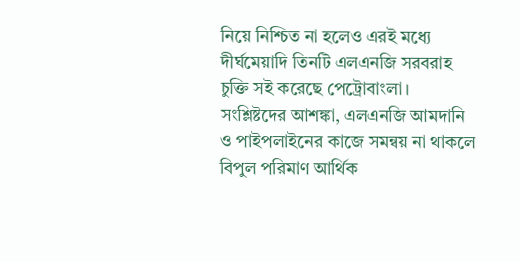নিয়ে নিশ্চিত না হলেও এরই মধ্যে দীর্ঘমেয়াদি তিনটি এলএনজি সরবরাহ চুক্তি সই করেছে পেট্রোবাংলা। সংশ্লিষ্টদের আশঙ্কা, এলএনজি আমদানি ও পাইপলাইনের কাজে সমন্বয় না থাকলে বিপুল পরিমাণ আর্থিক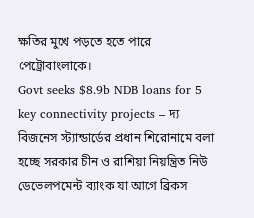ক্ষতির মুখে পড়তে হতে পারে পেট্রোবাংলাকে।
Govt seeks $8.9b NDB loans for 5 key connectivity projects – দ্য বিজনেস স্ট্যান্ডার্ডের প্রধান শিরোনামে বলা হচ্ছে সরকার চীন ও রাশিয়া নিয়ন্ত্রিত নিউ ডেভেলপমেন্ট ব্যাংক যা আগে ব্রিকস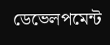ডেভেলপমেন্ট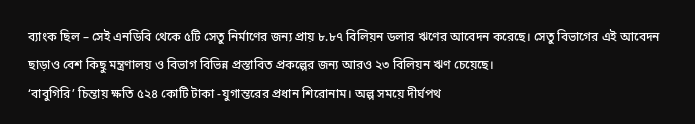ব্যাংক ছিল – সেই এনডিবি থেকে ৫টি সেতু নির্মাণের জন্য প্রায় ৮.৮৭ বিলিয়ন ডলার ঋণের আবেদন করেছে। সেতু বিভাগের এই আবেদন ছাড়াও বেশ কিছু মন্ত্রণালয় ও বিভাগ বিভিন্ন প্রস্তাবিত প্রকল্পের জন্য আরও ২৩ বিলিয়ন ঋণ চেয়েছে।
‘বাবুগিরি’ চিন্তায় ক্ষতি ৫২৪ কোটি টাকা -যুগান্তরের প্রধান শিরোনাম। অল্প সময়ে দীর্ঘপথ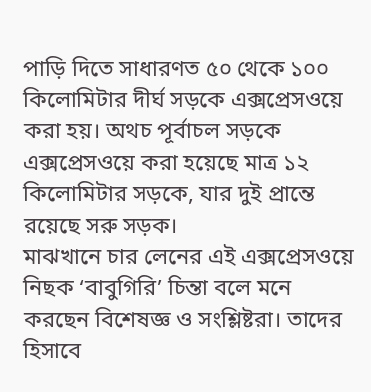পাড়ি দিতে সাধারণত ৫০ থেকে ১০০ কিলোমিটার দীর্ঘ সড়কে এক্সপ্রেসওয়ে করা হয়। অথচ পূর্বাচল সড়কে এক্সপ্রেসওয়ে করা হয়েছে মাত্র ১২ কিলোমিটার সড়কে, যার দুই প্রান্তে রয়েছে সরু সড়ক।
মাঝখানে চার লেনের এই এক্সপ্রেসওয়ে নিছক ‘বাবুগিরি’ চিন্তা বলে মনে করছেন বিশেষজ্ঞ ও সংশ্লিষ্টরা। তাদের হিসাবে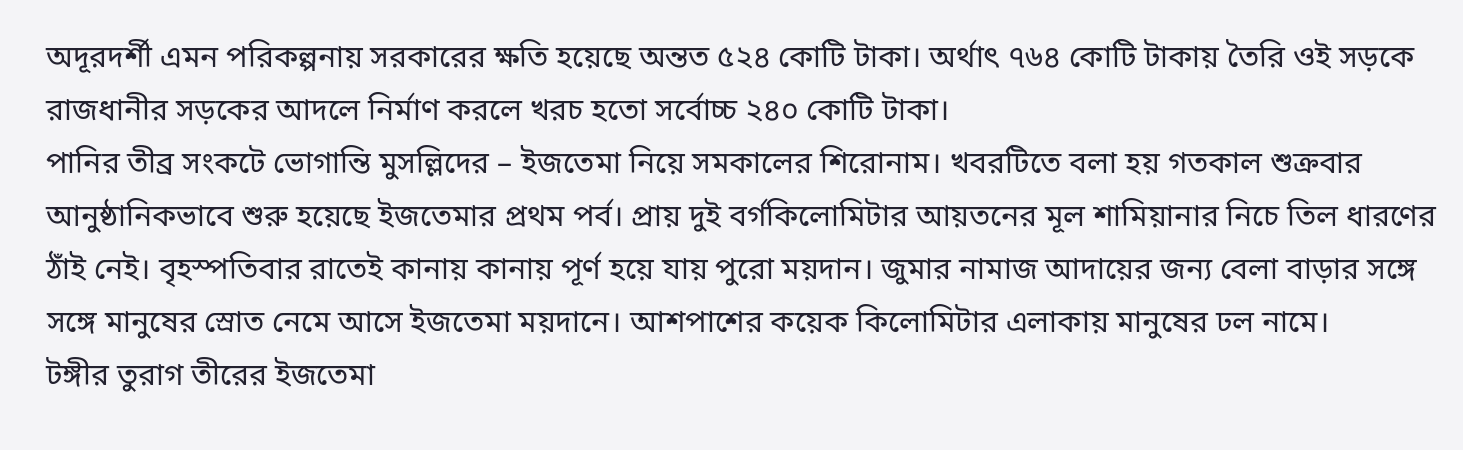অদূরদর্শী এমন পরিকল্পনায় সরকারের ক্ষতি হয়েছে অন্তত ৫২৪ কোটি টাকা। অর্থাৎ ৭৬৪ কোটি টাকায় তৈরি ওই সড়কে রাজধানীর সড়কের আদলে নির্মাণ করলে খরচ হতো সর্বোচ্চ ২৪০ কোটি টাকা।
পানির তীব্র সংকটে ভোগান্তি মুসল্লিদের – ইজতেমা নিয়ে সমকালের শিরোনাম। খবরটিতে বলা হয় গতকাল শুক্রবার আনুষ্ঠানিকভাবে শুরু হয়েছে ইজতেমার প্রথম পর্ব। প্রায় দুই বর্গকিলোমিটার আয়তনের মূল শামিয়ানার নিচে তিল ধারণের ঠাঁই নেই। বৃহস্পতিবার রাতেই কানায় কানায় পূর্ণ হয়ে যায় পুরো ময়দান। জুমার নামাজ আদায়ের জন্য বেলা বাড়ার সঙ্গে সঙ্গে মানুষের স্রোত নেমে আসে ইজতেমা ময়দানে। আশপাশের কয়েক কিলোমিটার এলাকায় মানুষের ঢল নামে।
টঙ্গীর তুরাগ তীরের ইজতেমা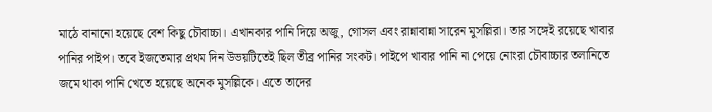মাঠে বানানো হয়েছে বেশ কিছু চৌবাচ্চা। এখানকার পানি দিয়ে অজু, গোসল এবং রান্নাবান্না সারেন মুসল্লিরা। তার সঙ্গেই রয়েছে খাবার পানির পাইপ। তবে ইজতেমার প্রথম দিন উভয়টিতেই ছিল তীব্র পানির সংকট। পাইপে খাবার পানি না পেয়ে নোংরা চৌবাচ্চার তলানিতে জমে থাকা পানি খেতে হয়েছে অনেক মুসল্লিকে। এতে তাদের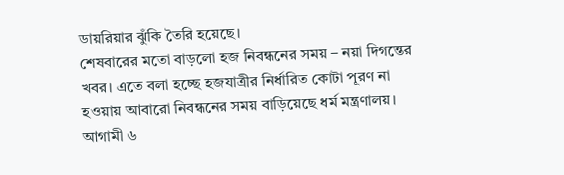ডায়রিয়ার ঝুঁকি তৈরি হয়েছে।
শেষবারের মতো বাড়লো হজ নিবন্ধনের সময় – নয়া দিগন্তের খবর। এতে বলা হচ্ছে হজযাত্রীর নির্ধারিত কোটা পূরণ না হওয়ায় আবারো নিবন্ধনের সময় বাড়িয়েছে ধর্ম মন্ত্রণালয়। আগামী ৬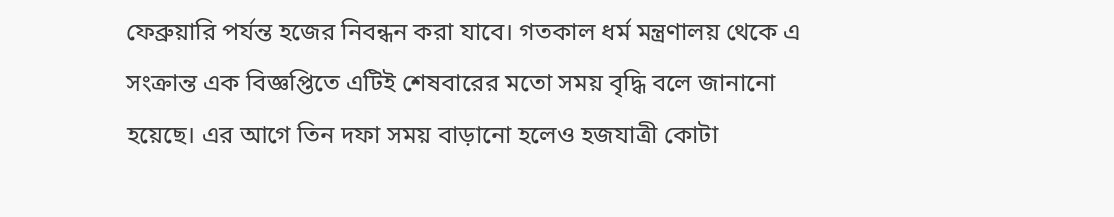ফেব্রুয়ারি পর্যন্ত হজের নিবন্ধন করা যাবে। গতকাল ধর্ম মন্ত্রণালয় থেকে এ সংক্রান্ত এক বিজ্ঞপ্তিতে এটিই শেষবারের মতো সময় বৃদ্ধি বলে জানানো হয়েছে। এর আগে তিন দফা সময় বাড়ানো হলেও হজযাত্রী কোটা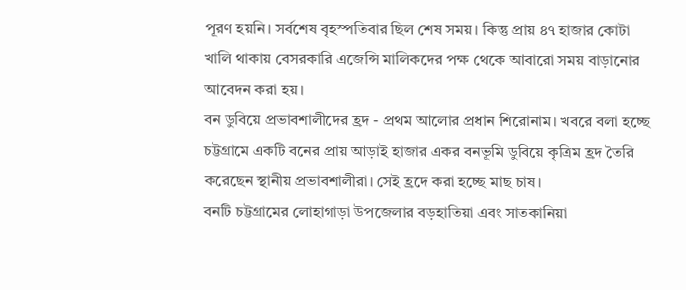পূরণ হয়নি। সর্বশেষ বৃহস্পতিবার ছিল শেষ সময়। কিন্তু প্রায় ৪৭ হাজার কোটা খালি থাকায় বেসরকারি এজেন্সি মালিকদের পক্ষ থেকে আবারো সময় বাড়ানোর আবেদন করা হয়।
বন ডুবিয়ে প্রভাবশালীদের হ্রদ - প্রথম আলোর প্রধান শিরোনাম। খবরে বলা হচ্ছে চট্টগ্রামে একটি বনের প্রায় আড়াই হাজার একর বনভূমি ডুবিয়ে কৃত্রিম হ্রদ তৈরি করেছেন স্থানীয় প্রভাবশালীরা। সেই হ্রদে করা হচ্ছে মাছ চাষ।
বনটি চট্টগ্রামের লোহাগাড়া উপজেলার বড়হাতিয়া এবং সাতকানিয়া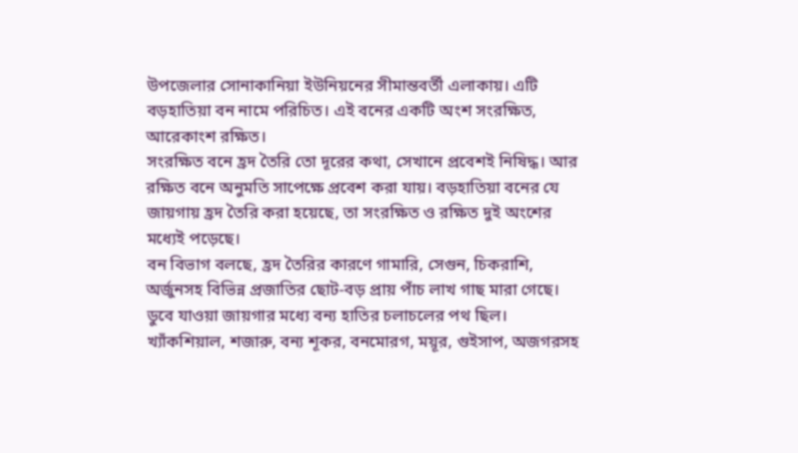উপজেলার সোনাকানিয়া ইউনিয়নের সীমান্তবর্তী এলাকায়। এটি বড়হাতিয়া বন নামে পরিচিত। এই বনের একটি অংশ সংরক্ষিত, আরেকাংশ রক্ষিত।
সংরক্ষিত বনে হ্রদ তৈরি তো দূরের কথা, সেখানে প্রবেশই নিষিদ্ধ। আর রক্ষিত বনে অনুমতি সাপেক্ষে প্রবেশ করা যায়। বড়হাতিয়া বনের যে জায়গায় হ্রদ তৈরি করা হয়েছে, তা সংরক্ষিত ও রক্ষিত দুই অংশের মধ্যেই পড়েছে।
বন বিভাগ বলছে, হ্রদ তৈরির কারণে গামারি, সেগুন, চিকরাশি, অর্জুনসহ বিভিন্ন প্রজাতির ছোট-বড় প্রায় পাঁচ লাখ গাছ মারা গেছে। ডুবে যাওয়া জায়গার মধ্যে বন্য হাতির চলাচলের পথ ছিল। খ্যাঁকশিয়াল, শজারু, বন্য শূকর, বনমোরগ, ময়ূর, গুইসাপ, অজগরসহ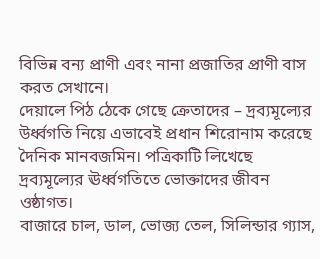বিভিন্ন বন্য প্রাণী এবং নানা প্রজাতির প্রাণী বাস করত সেখানে।
দেয়ালে পিঠ ঠেকে গেছে ক্রেতাদের – দ্রব্যমূল্যের উর্ধ্বগতি নিয়ে এভাবেই প্রধান শিরোনাম করেছে দৈনিক মানবজমিন। পত্রিকাটি লিখেছে দ্রব্যমূল্যের ঊর্ধ্বগতিতে ভোক্তাদের জীবন ওষ্ঠাগত।
বাজারে চাল, ডাল, ভোজ্য তেল, সিলিন্ডার গ্যাস,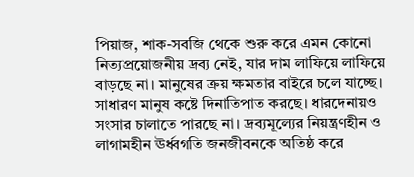পিয়াজ, শাক-সবজি থেকে শুরু করে এমন কোনো নিত্যপ্রয়োজনীয় দ্রব্য নেই, যার দাম লাফিয়ে লাফিয়ে বাড়ছে না। মানুষের ক্রয় ক্ষমতার বাইরে চলে যাচ্ছে। সাধারণ মানুষ কষ্টে দিনাতিপাত করছে। ধারদেনায়ও সংসার চালাতে পারছে না। দ্রব্যমূল্যের নিয়ন্ত্রণহীন ও লাগামহীন ঊর্ধ্বগতি জনজীবনকে অতিষ্ঠ করে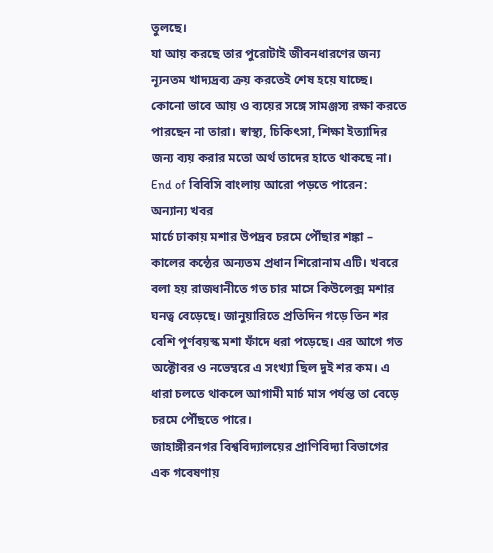তুলছে।
যা আয় করছে তার পুরোটাই জীবনধারণের জন্য ন্যূনতম খাদ্যদ্রব্য ক্রয় করতেই শেষ হয়ে যাচ্ছে। কোনো ভাবে আয় ও ব্যয়ের সঙ্গে সামঞ্জস্য রক্ষা করতে পারছেন না তারা। স্বাস্থ্য, চিকিৎসা, শিক্ষা ইত্যাদির জন্য ব্যয় করার মতো অর্থ তাদের হাতে থাকছে না।
End of বিবিসি বাংলায় আরো পড়তে পারেন:
অন্যান্য খবর
মার্চে ঢাকায় মশার উপদ্রব চরমে পৌঁছার শঙ্কা – কালের কন্ঠের অন্যতম প্রধান শিরোনাম এটি। খবরে বলা হয় রাজধানীতে গত চার মাসে কিউলেক্স মশার ঘনত্ব বেড়েছে। জানুয়ারিতে প্রতিদিন গড়ে তিন শর বেশি পূর্ণবয়স্ক মশা ফাঁদে ধরা পড়েছে। এর আগে গত অক্টোবর ও নভেম্বরে এ সংখ্যা ছিল দুই শর কম। এ ধারা চলতে থাকলে আগামী মার্চ মাস পর্যন্ত তা বেড়ে চরমে পৌঁছতে পারে।
জাহাঙ্গীরনগর বিশ্ববিদ্যালয়ের প্রাণিবিদ্যা বিভাগের এক গবেষণায়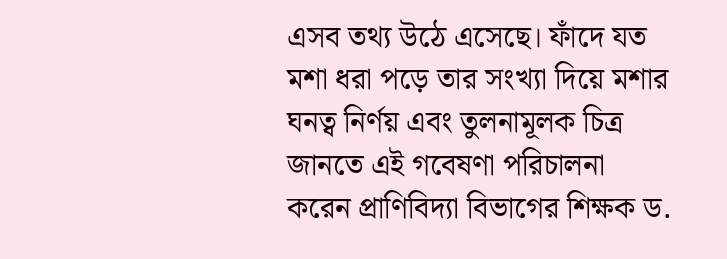এসব তথ্য উঠে এসেছে। ফাঁদে যত মশা ধরা পড়ে তার সংখ্যা দিয়ে মশার ঘনত্ব নির্ণয় এবং তুলনামূলক চিত্র জানতে এই গবেষণা পরিচালনা করেন প্রাণিবিদ্যা বিভাগের শিক্ষক ড.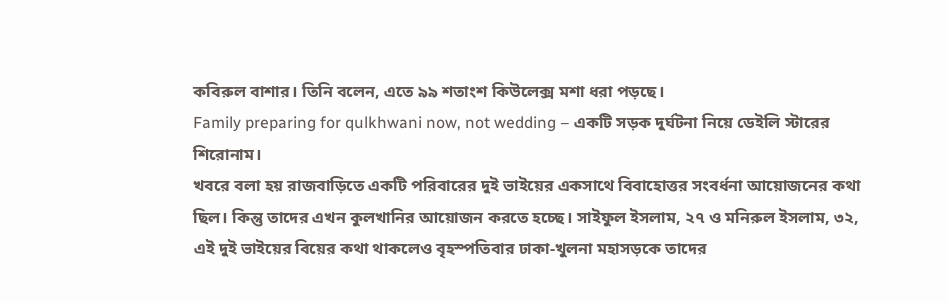কবিরুল বাশার। তিনি বলেন, এতে ৯৯ শতাংশ কিউলেক্স মশা ধরা পড়ছে।
Family preparing for qulkhwani now, not wedding – একটি সড়ক দুর্ঘটনা নিয়ে ডেইলি স্টারের শিরোনাম।
খবরে বলা হয় রাজবাড়িতে একটি পরিবারের দুই ভাইয়ের একসাথে বিবাহোত্তর সংবর্ধনা আয়োজনের কথা ছিল। কিন্তু তাদের এখন কুলখানির আয়োজন করতে হচ্ছে। সাইফুল ইসলাম, ২৭ ও মনিরুল ইসলাম, ৩২, এই দুই ভাইয়ের বিয়ের কথা থাকলেও বৃহস্পতিবার ঢাকা-খুলনা মহাসড়কে তাদের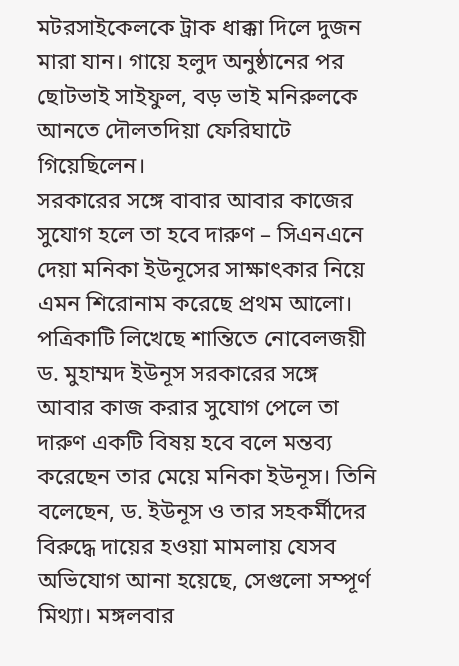মটরসাইকেলকে ট্রাক ধাক্কা দিলে দুজন মারা যান। গায়ে হলুদ অনুষ্ঠানের পর ছোটভাই সাইফুল, বড় ভাই মনিরুলকে আনতে দৌলতদিয়া ফেরিঘাটে গিয়েছিলেন।
সরকারের সঙ্গে বাবার আবার কাজের সুযোগ হলে তা হবে দারুণ – সিএনএনে দেয়া মনিকা ইউনূসের সাক্ষাৎকার নিয়ে এমন শিরোনাম করেছে প্রথম আলো। পত্রিকাটি লিখেছে শান্তিতে নোবেলজয়ী ড. মুহাম্মদ ইউনূস সরকারের সঙ্গে আবার কাজ করার সুযোগ পেলে তা দারুণ একটি বিষয় হবে বলে মন্তব্য করেছেন তার মেয়ে মনিকা ইউনূস। তিনি বলেছেন, ড. ইউনূস ও তার সহকর্মীদের বিরুদ্ধে দায়ের হওয়া মামলায় যেসব অভিযোগ আনা হয়েছে, সেগুলো সম্পূর্ণ মিথ্যা। মঙ্গলবার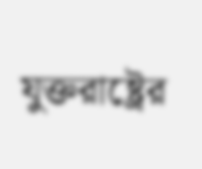যুক্তরাষ্ট্রের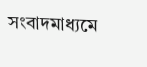সংবাদমাধ্যমে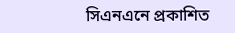সিএনএনে প্রকাশিত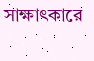সাক্ষাৎকারে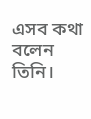এসব কথা বলেন তিনি।